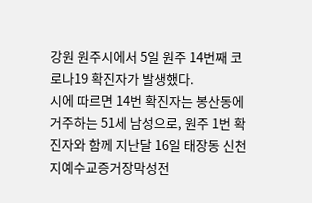강원 원주시에서 5일 원주 14번째 코로나19 확진자가 발생했다.
시에 따르면 14번 확진자는 봉산동에 거주하는 51세 남성으로, 원주 1번 확진자와 함께 지난달 16일 태장동 신천지예수교증거장막성전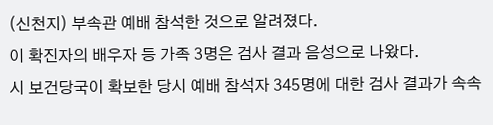(신천지) 부속관 예배 참석한 것으로 알려졌다.
이 확진자의 배우자 등 가족 3명은 검사 결과 음성으로 나왔다.
시 보건당국이 확보한 당시 예배 참석자 345명에 대한 검사 결과가 속속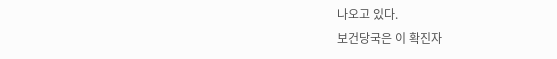나오고 있다.
보건당국은 이 확진자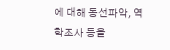에 대해 동선파악, 역학조사 등을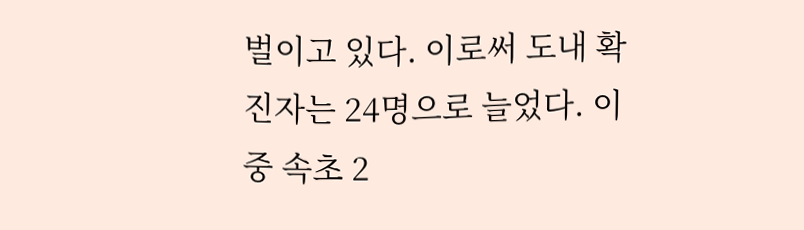벌이고 있다. 이로써 도내 확진자는 24명으로 늘었다. 이중 속초 2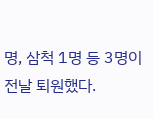명, 삼척 1명 등 3명이 전날 퇴원했다.